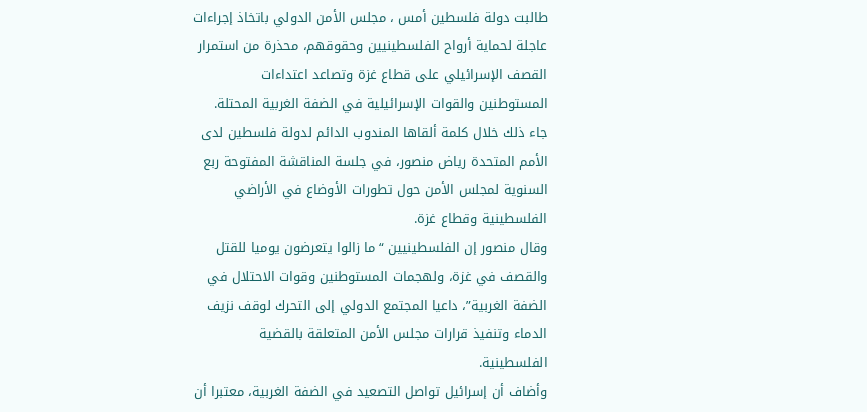طالبت دولة فلسطين أمس ، مجلس الأمن الدولي باتخاذ إجراءات عاجلة لحماية أرواح الفلسطينيين وحقوقهم، محذرة من استمرار القصف الإسرائيلي على قطاع غزة وتصاعد اعتداءات المستوطنين والقوات الإسرائيلية في الضفة الغربية المحتلة.
جاء ذلك خلال كلمة ألقاها المندوب الدائم لدولة فلسطين لدى الأمم المتحدة رياض منصور، في جلسة المناقشة المفتوحة ربع السنوية لمجلس الأمن حول تطورات الأوضاع في الأراضي الفلسطينية وقطاع غزة.
وقال منصور إن الفلسطينيين “ما زالوا يتعرضون يوميا للقتل والقصف في غزة، ولهجمات المستوطنين وقوات الاحتلال في الضفة الغربية”، داعيا المجتمع الدولي إلى التحرك لوقف نزيف الدماء وتنفيذ قرارات مجلس الأمن المتعلقة بالقضية الفلسطينية.
وأضاف أن إسرائيل تواصل التصعيد في الضفة الغربية، معتبرا أن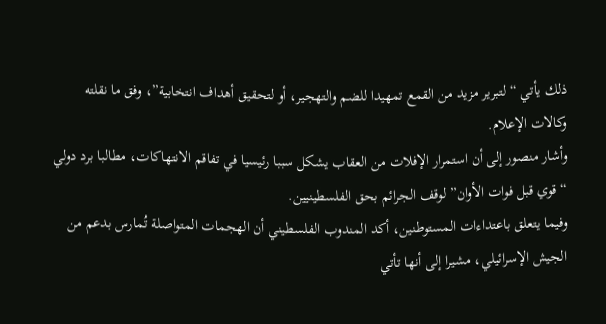ذلك يأتي “لتبرير مزيد من القمع تمهيدا للضم والتهجير، أو لتحقيق أهداف انتخابية”، وفق ما نقلته وكالات الإعلام.
وأشار منصور إلى أن استمرار الإفلات من العقاب يشكل سببا رئيسيا في تفاقم الانتهاكات، مطالبا برد دولي “قوي قبل فوات الأوان” لوقف الجرائم بحق الفلسطينيين.
وفيما يتعلق باعتداءات المستوطنين، أكد المندوب الفلسطيني أن الهجمات المتواصلة تُمارس بدعم من الجيش الإسرائيلي، مشيرا إلى أنها تأتي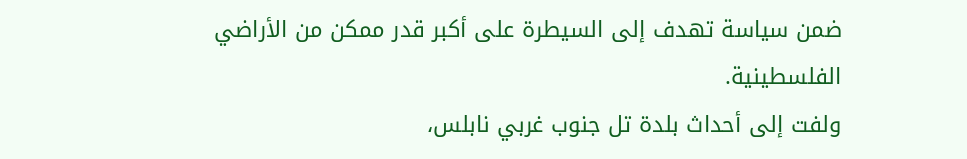ضمن سياسة تهدف إلى السيطرة على أكبر قدر ممكن من الأراضي الفلسطينية.
ولفت إلى أحداث بلدة تل جنوب غربي نابلس،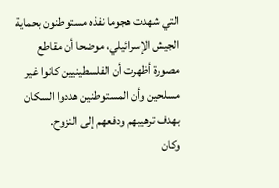التي شهدت هجوما نفذه مستوطنون بحماية الجيش الإسرائيلي، موضحا أن مقاطع مصورة أظهرت أن الفلسطينيين كانوا غير مسلحين وأن المستوطنين هددوا السكان بهدف ترهيبهم ودفعهم إلى النزوح.
وكان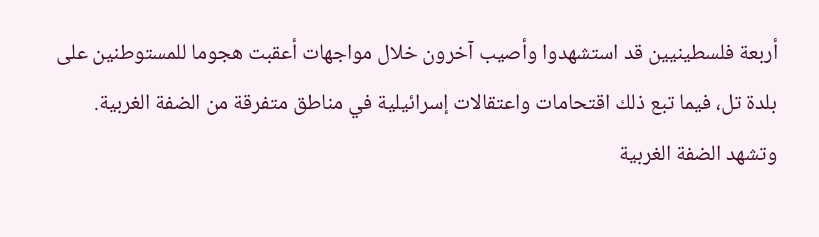أربعة فلسطينيين قد استشهدوا وأصيب آخرون خلال مواجهات أعقبت هجوما للمستوطنين على بلدة تل، فيما تبع ذلك اقتحامات واعتقالات إسرائيلية في مناطق متفرقة من الضفة الغربية.
وتشهد الضفة الغربية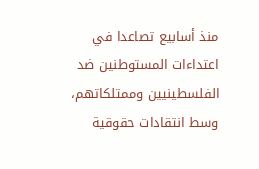منذ أسابيع تصاعدا في اعتداءات المستوطنين ضد الفلسطينيين وممتلكاتهم، وسط انتقادات حقوقية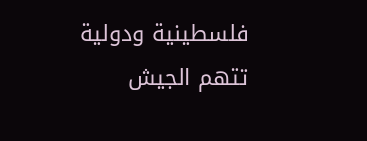فلسطينية ودولية تتهم الجيش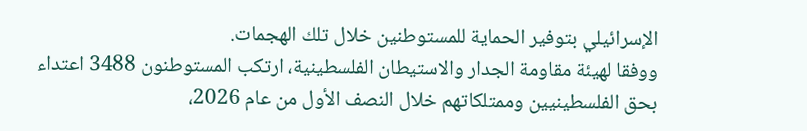الإسرائيلي بتوفير الحماية للمستوطنين خلال تلك الهجمات.
ووفقا لهيئة مقاومة الجدار والاستيطان الفلسطينية، ارتكب المستوطنون 3488 اعتداء بحق الفلسطينيين وممتلكاتهم خلال النصف الأول من عام 2026،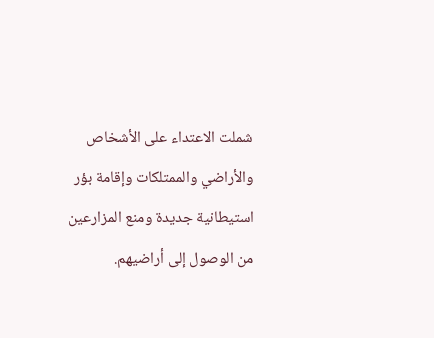شملت الاعتداء على الأشخاص والأراضي والممتلكات وإقامة بؤر استيطانية جديدة ومنع المزارعين من الوصول إلى أراضيهم.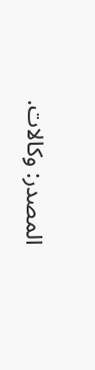المصدر: وكالات.